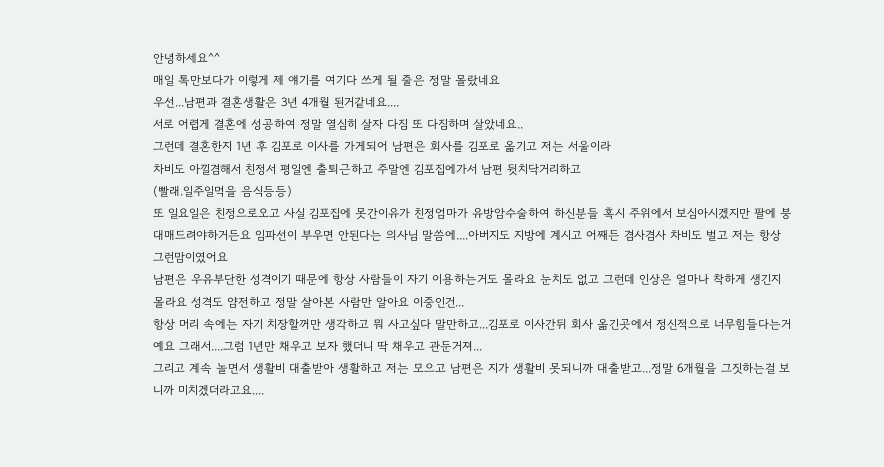안녕하세요^^
매일 톡만보다가 이렇게 제 얘기를 여기다 쓰게 될 줄은 정말 몰랐네요
우선...남편과 결혼생활은 3년 4개월 된거같네요....
서로 어렵게 결혼에 성공하여 정말 열심히 살자 다짐 또 다짐하며 살았네요..
그런데 결혼한지 1년 후 김포로 이사를 가게되어 남편은 회사를 김포로 옮기고 저는 서울이라
차비도 아낄겸해서 친정서 평일엔 출퇴근하고 주말엔 김포집에가서 남편 뒷치닥거리하고
(빨래.일주일먹을 음식등등)
또 일요일은 친정으로오고 사실 김포집에 못간이유가 친정엄마가 유방암수술하여 하신분들 혹시 주위에서 보심아시겠지만 팔에 붕대매드려야하거든요 임파선이 부우면 안된다는 의사님 말씀에....아버지도 지방에 계시고 어째든 겸사겸사 차비도 벌고 저는 항상 그런맘이였어요
남편은 우유부단한 성격이기 때문에 항상 사람들이 자기 이용하는거도 몰라요 눈치도 없고 그런데 인상은 얼마나 착하게 생긴지 몰라요 성격도 얌전하고 정말 살아본 사람만 알아요 이중인건...
항상 머리 속에는 자기 치장할꺼만 생각하고 뭐 사고싶다 말만하고...김포로 이사간뒤 회사 옮긴곳에서 정신적으로 너무힘들다는거예요 그래서....그럼 1년만 채우고 보자 했더니 딱 채우고 관둔거져...
그리고 계속 놀면서 생활비 대출받아 생활하고 저는 모으고 남편은 지가 생활비 못되니까 대출받고...정말 6개월을 그짓하는걸 보니까 미치겠더라고요....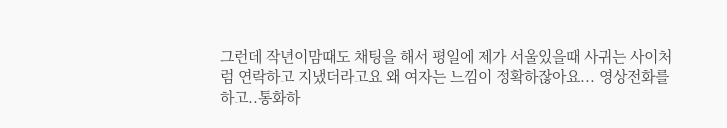그런데 작년이맘때도 채팅을 해서 평일에 제가 서울있을때 사귀는 사이처럼 연락하고 지냈더라고요 왜 여자는 느낌이 정확하잖아요... 영상전화를하고..통화하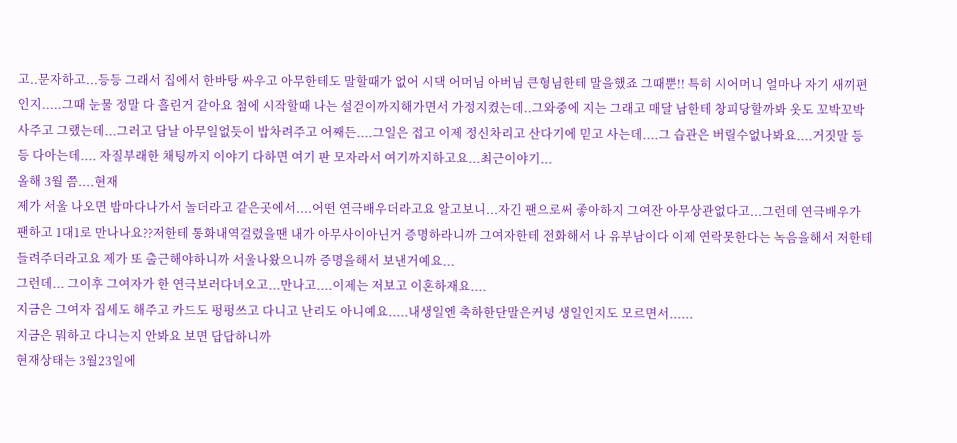고..문자하고...등등 그래서 집에서 한바탕 싸우고 아무한테도 말할때가 없어 시댁 어머님 아버님 큰형님한테 말을했죠 그때뿐!! 특히 시어머니 얼마나 자기 새끼편인지.....그때 눈물 정말 다 흘린거 같아요 첨에 시작할때 나는 설걷이까지해가면서 가정지켰는데..그와중에 지는 그래고 매달 남한테 창피당할까봐 옷도 꼬박꼬박 사주고 그랬는데...그러고 담날 아무일없듯이 밥차려주고 어째든....그일은 접고 이제 정신차리고 산다기에 믿고 사는데....그 습관은 버릴수없나봐요....거짓말 등등 다아는데.... 자질부래한 채팅까지 이야기 다하면 여기 판 모자라서 여기까지하고요...최근이야기...
올해 3월 쯤....현재
제가 서울 나오면 밤마다나가서 놀더라고 같은곳에서....어떤 연극배우더라고요 알고보니...자긴 팬으로써 좋아하지 그여잔 아무상관없다고...그런데 연극배우가 팬하고 1대1로 만나나요??저한테 통화내역걸렸을땐 내가 아무사이아닌거 증명하라니까 그여자한테 전화해서 나 유부남이다 이제 연락못한다는 녹음을해서 저한테 들려주더라고요 제가 또 출근해야하니까 서울나왔으니까 증명을해서 보낸거예요...
그런데... 그이후 그여자가 한 연극보러다녀오고...만나고....이제는 저보고 이혼하재요....
지금은 그여자 집세도 해주고 카드도 펑펑쓰고 다니고 난리도 아니예요.....내생일엔 축하한단말은커녕 생일인지도 모르면서......
지금은 뭐하고 다니는지 안봐요 보면 답답하니까
현재상태는 3월23일에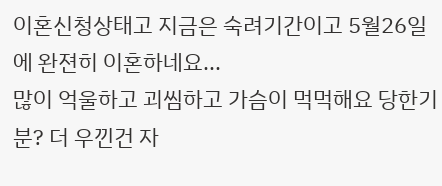이혼신청상태고 지금은 숙려기간이고 5월26일에 완젼히 이혼하네요...
많이 억울하고 괴씸하고 가슴이 먹먹해요 당한기분? 더 우낀건 자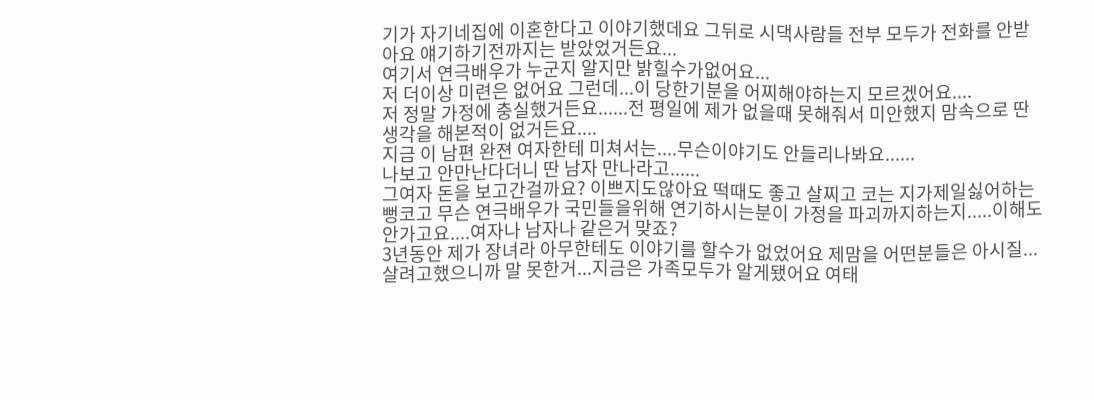기가 자기네집에 이혼한다고 이야기했데요 그뒤로 시댁사람들 전부 모두가 전화를 안받아요 얘기하기전까지는 받았었거든요...
여기서 연극배우가 누군지 알지만 밝힐수가없어요...
저 더이상 미련은 없어요 그런데...이 당한기분을 어찌해야하는지 모르겠어요....
저 정말 가정에 충실했거든요......전 평일에 제가 없을때 못해줘서 미안했지 맘속으로 딴생각을 해본적이 없거든요....
지금 이 남편 완젼 여자한테 미쳐서는....무슨이야기도 안들리나봐요......
나보고 안만난다더니 딴 남자 만나라고......
그여자 돈을 보고간걸까요? 이쁘지도않아요 떡때도 좋고 살찌고 코는 지가제일싫어하는 뻥코고 무슨 연극배우가 국민들을위해 연기하시는분이 가정을 파괴까지하는지.....이해도 안가고요....여자나 남자나 같은거 맞죠?
3년동안 제가 장녀라 아무한테도 이야기를 할수가 없었어요 제맘을 어떤분들은 아시질...살려고했으니까 말 못한거...지금은 가족모두가 알게됐어요 여태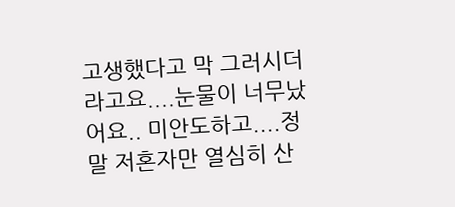고생했다고 막 그러시더라고요....눈물이 너무났어요.. 미안도하고....정말 저혼자만 열심히 산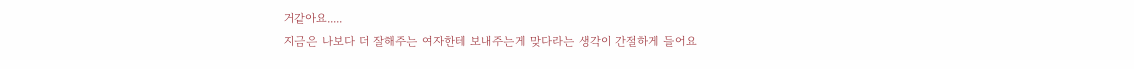거같아요.....
지금은 나보다 더 잘해주는 여자한테 보내주는게 맞다라는 생각이 간절하게 들어요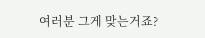여러분 그게 맞는거죠?